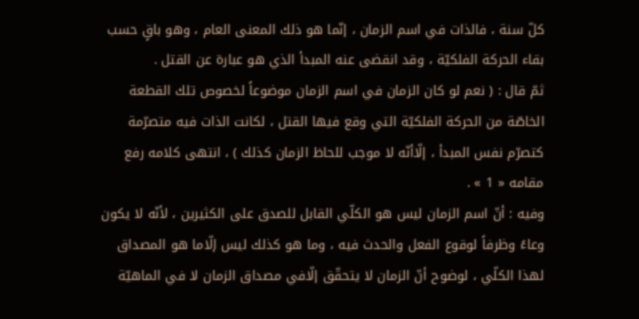كلّ سنة ، فالذات في اسم الزمان ، إنّما هو ذلك المعنى العام ، وهو باقٍ حسب بقاء الحركة الفلكيّة ، وقد انقضى عنه المبدأ الذي هو عبارة عن القتل .
ثمّ قال : ( نعم لو كان الزمان في اسم الزمان موضوعاً لخصوص تلك القطعة الخاصّة من الحركة الفلكيّة التي وقع فيها القتل ، لكانت الذات فيه متصرّمة كتصرّم نفس المبدأ ، إلّاأنّه لا موجب للحاظ الزمان كذلك ) ، انتهى كلامه رفع مقامه « 1 » .
وفيه : أنّ اسم الزمان ليس هو الكلّي القابل للصدق على الكثيرين ، لأنّه لا يكون وعاءً وظرفاً لوقوع الفعل والحدث فيه ، وما هو كذلك ليس إلّاما هو المصداق لهذا الكلّي ، لوضوح أنّ الزمان لا يتحقّق إلّافي مصداق الزمان لا في الماهيّة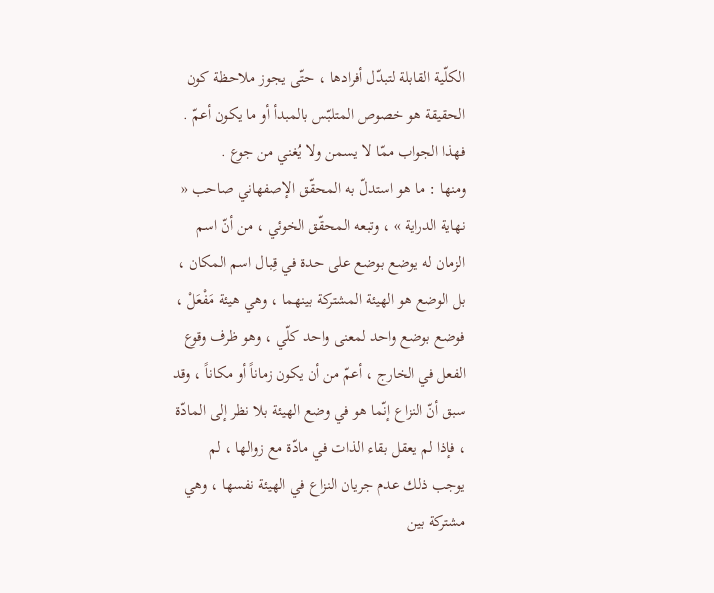الكلّية القابلة لتبدّل أفرادها ، حتّى يجوز ملاحظة كون الحقيقة هو خصوص المتلبّس بالمبدأ أو ما يكون أعمّ .
فهذا الجواب ممّا لا يسمن ولا يُغني من جوع .
ومنها : ما هو استدلّ به المحقّق الإصفهاني صاحب « نهاية الدراية » ، وتبعه المحقّق الخوئي ، من أنّ اسم الزمان له يوضع بوضع على حدة في قِبال اسم المكان ، بل الوضع هو الهيئة المشتركة بينهما ، وهي هيئة مَفْعَلْ ، فوضع بوضع واحد لمعنى واحد كلّي ، وهو ظرف وقوع الفعل في الخارج ، أعمّ من أن يكون زماناً أو مكاناً ، وقد سبق أنّ النزاع إنّما هو في وضع الهيئة بلا نظر إلى المادّة ، فإذا لم يعقل بقاء الذات في مادّة مع زوالها ، لم يوجب ذلك عدم جريان النزاع في الهيئة نفسها ، وهي مشتركة بين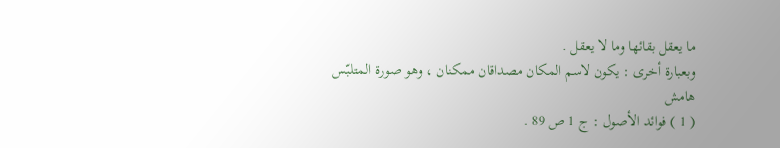ما يعقل بقائها وما لا يعقل .
وبعبارة أخرى : يكون لاسم المكان مصداقان ممكنان ، وهو صورة المتلبّس
هامش
( 1 ) فوائد الأصول : ج 1 ص 89 .